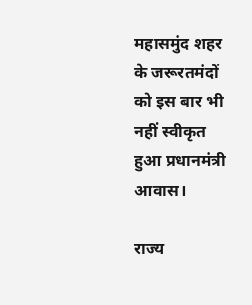महासमुंद शहर के जरूरतमंदों को इस बार भी नहीं स्वीकृत हुआ प्रधानमंत्री आवास।

राज्य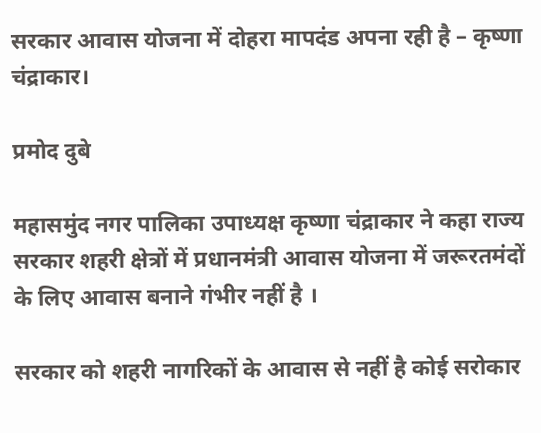सरकार आवास योजना में दोहरा मापदंड अपना रही है – कृष्णा चंद्राकार।

प्रमोद दुबे

महासमुंद नगर पालिका उपाध्यक्ष कृष्णा चंद्राकार ने कहा राज्य सरकार शहरी क्षेत्रों में प्रधानमंत्री आवास योजना में जरूरतमंदों के लिए आवास बनाने गंभीर नहीं है ।

सरकार को शहरी नागरिकों के आवास से नहीं है कोई सरोकार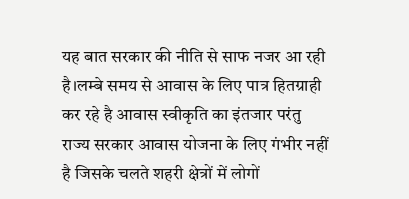यह बात सरकार की नीति से साफ नजर आ रही है।लम्बे समय से आवास के लिए पात्र हितग्राही कर रहे है आवास स्वीकृति का इंतजार परंतु राज्य सरकार आवास योजना के लिए गंभीर नहीं है जिसके चलते शहरी क्षेत्रों में लोगों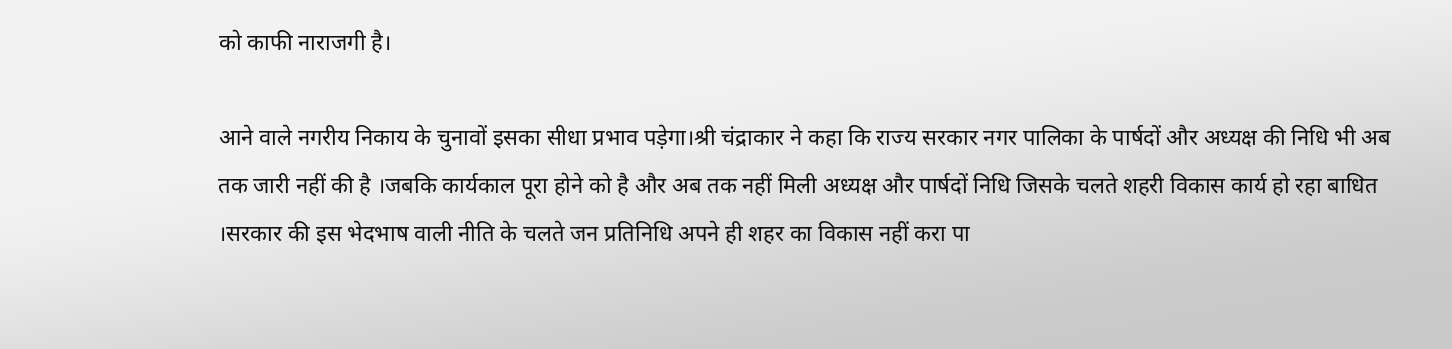को काफी नाराजगी है।

आने वाले नगरीय निकाय के चुनावों इसका सीधा प्रभाव पड़ेगा।श्री चंद्राकार ने कहा कि राज्य सरकार नगर पालिका के पार्षदों और अध्यक्ष की निधि भी अब तक जारी नहीं की है ।जबकि कार्यकाल पूरा होने को है और अब तक नहीं मिली अध्यक्ष और पार्षदों निधि जिसके चलते शहरी विकास कार्य हो रहा बाधित ।सरकार की इस भेदभाष वाली नीति के चलते जन प्रतिनिधि अपने ही शहर का विकास नहीं करा पा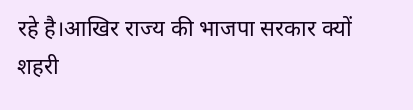रहे है।आखिर राज्य की भाजपा सरकार क्यों शहरी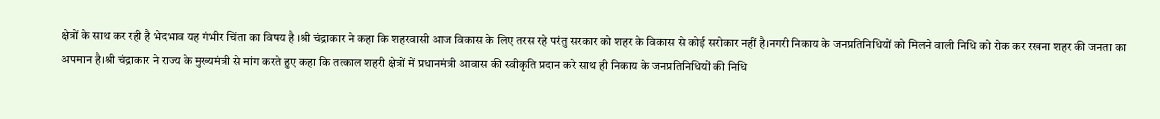क्षेत्रों के साथ कर रही है भेदभाव यह गंभीर चिंता का विषय है ।श्री चंद्राकार ने कहा कि शहरवासी आज विकास के लिए तरस रहे परंतु सरकार को शहर के विकास से कोई सरोकार नहीं है।नगरी निकाय के जनप्रतिनिधियों को मिलने वाली निधि को रोक कर रखना शहर की जनता का अपमान है।श्री चंद्राकार ने राज्य के मुख्यमंत्री से मांग करते हुए कहा कि तत्काल शहरी क्षेत्रों में प्रधानमंत्री आवास की स्वीकृति प्रदान करे साथ ही निकाय के जनप्रतिनिधियों की निधि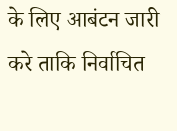के लिए आबंटन जारी करे ताकि निर्वाचित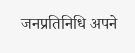जनप्रतिनिधि अपने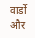वार्डो और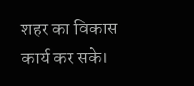शहर का विकास कार्य कर सके।